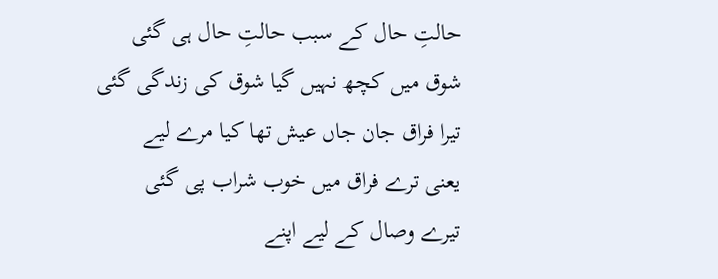حالتِ حال کے سبب حالتِ حال ہی گئی
شوق میں کچھ نہیں گیا شوق کی زندگی گئی
تیرا فراق جان جاں عیش تھا کیا مرے لیے
یعنی ترے فراق میں خوب شراب پی گئی
تیرے وصال کے لیے اپنے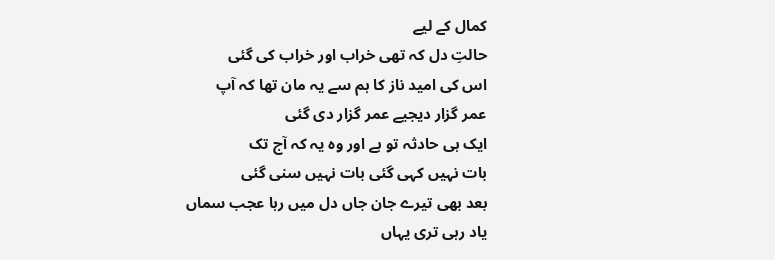کمال کے لیے
حالتِ دل کہ تھی خراب اور خراب کی گئی
اس کی امید ناز کا ہم سے یہ مان تھا کہ آپ
عمر گزار دیجیے عمر گزار دی گئی
ایک ہی حادثہ تو ہے اور وہ یہ کہ آج تک
بات نہیں کہی گئی بات نہیں سنی گئی
بعد بھی تیرے جان جاں دل میں رہا عجب سماں
یاد رہی تری یہاں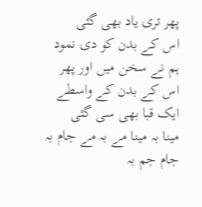پھر تری یاد بھی گئی
اس کے بدن کو دی نمود ہم نے سخن میں اور پھر
اس کے بدن کے واسطے ایک قبا بھی سی گئی
مینا بہ مینا مے بہ مے جام بہ جام جم بہ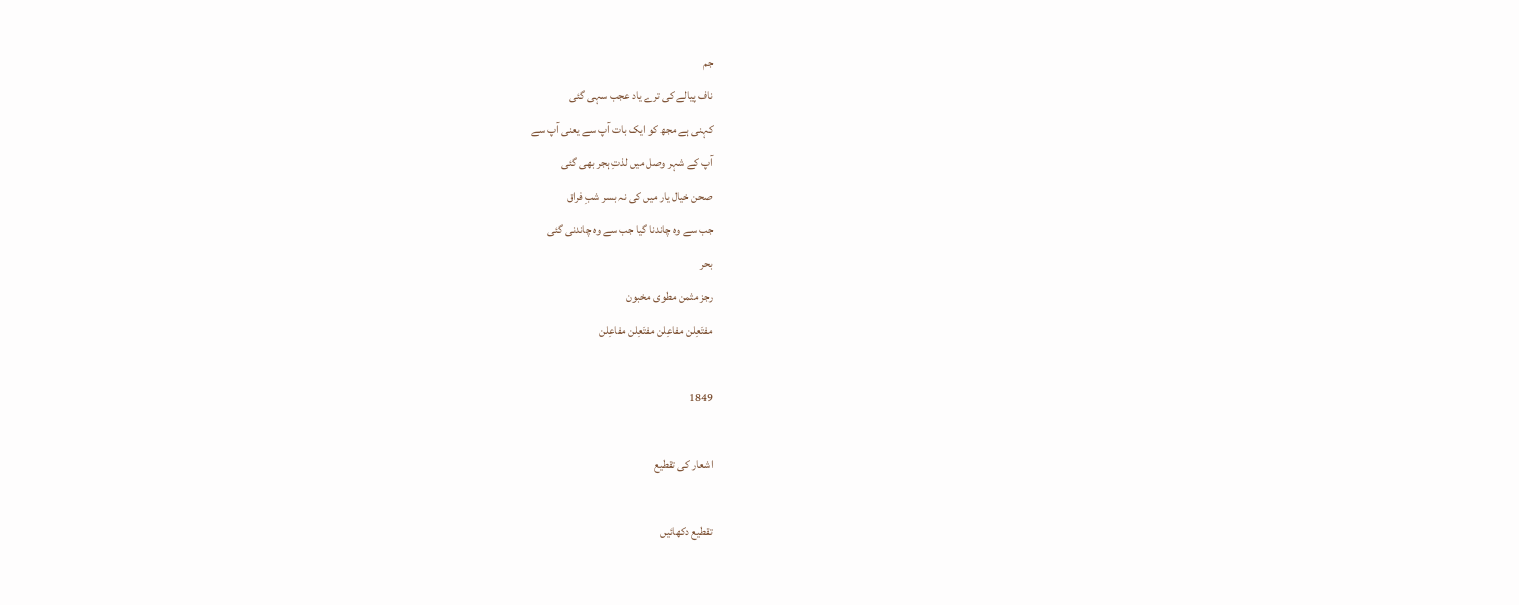جم
ناف پیالے کی ترے یاد عجب سہی گئی
کہنی ہے مجھ کو ایک بات آپ سے یعنی آپ سے
آپ کے شہر وصل میں لذتِ ہجر بھی گئی
صحن خیال یار میں کی نہ بسر شبِ فراق
جب سے وہ چاندنا گیا جب سے وہ چاندنی گئی
بحر
رجز مثمن مطوی مخبون
مفتَعِلن مفاعِلن مفتَعِلن مفاعِلن

1849

اشعار کی تقطیع

تقطیع دکھائیں